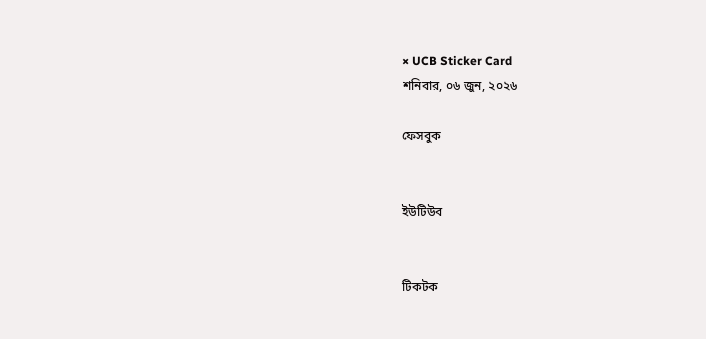× UCB Sticker Card
শনিবার, ০৬ জুন, ২০২৬

ফেসবুক


ইউটিউব


টিকটক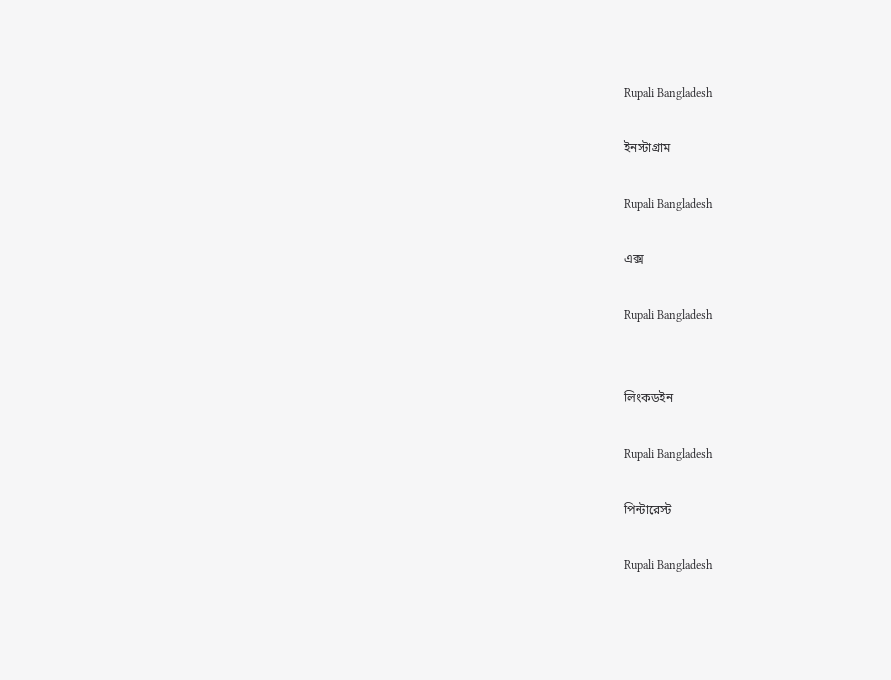Rupali Bangladesh

ইনস্টাগ্রাম

Rupali Bangladesh

এক্স

Rupali Bangladesh


লিংকডইন

Rupali Bangladesh

পিন্টারেস্ট

Rupali Bangladesh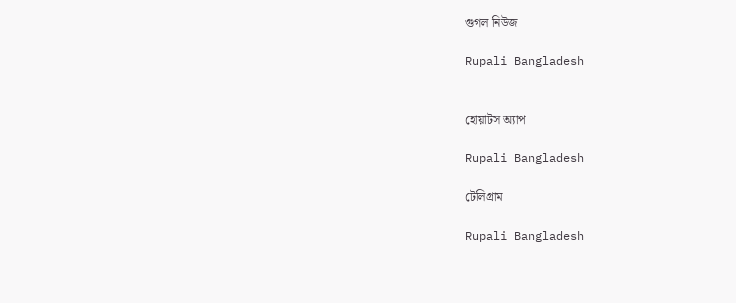গুগল নিউজ

Rupali Bangladesh


হোয়াটস অ্যাপ

Rupali Bangladesh

টেলিগ্রাম

Rupali Bangladesh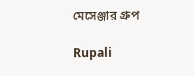মেসেঞ্জার গ্রুপ

Rupali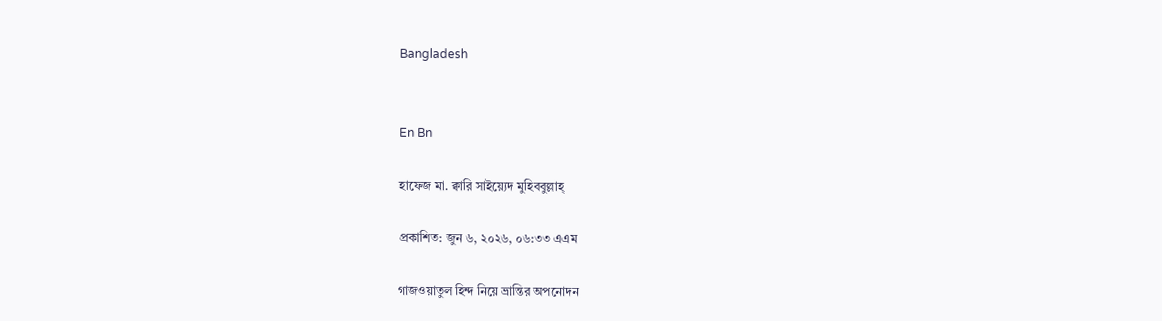Bangladesh


En Bn

হাফেজ মা. ক্বারি সাইয়্যেদ মুহিববুল্লাহ্

প্রকাশিত: জুন ৬, ২০২৬, ০৬:৩৩ এএম

গাজওয়াতুল হিন্দ নিয়ে ভ্রান্তির অপনোদন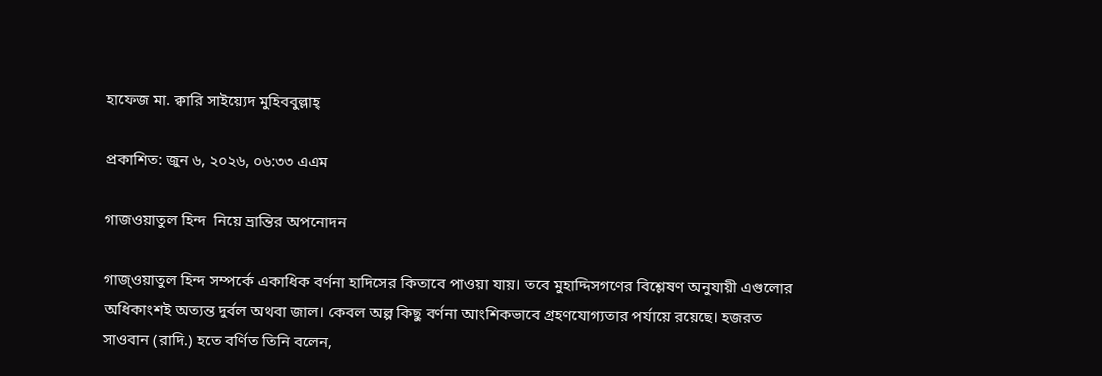হাফেজ মা. ক্বারি সাইয়্যেদ মুহিববুল্লাহ্

প্রকাশিত: জুন ৬, ২০২৬, ০৬:৩৩ এএম

গাজওয়াতুল হিন্দ  নিয়ে ভ্রান্তির অপনোদন

গাজ্ওয়াতুল হিন্দ সম্পর্কে একাধিক বর্ণনা হাদিসের কিতাবে পাওয়া যায়। তবে মুহাদ্দিসগণের বিশ্লেষণ অনুযায়ী এগুলোর অধিকাংশই অত্যন্ত দুর্বল অথবা জাল। কেবল অল্প কিছু বর্ণনা আংশিকভাবে গ্রহণযোগ্যতার পর্যায়ে রয়েছে। হজরত সাওবান (রাদি.) হতে বর্ণিত তিনি বলেন,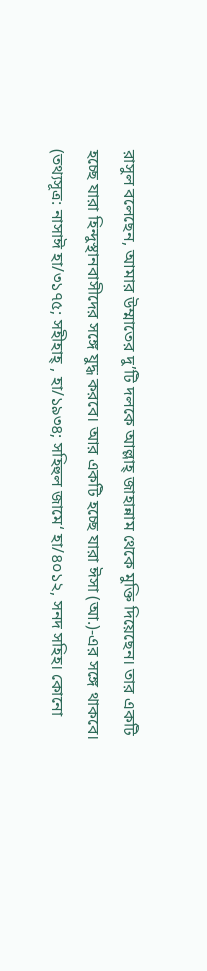রাসুল বলেছেন, আমার উম্মাতের দু’টি দলকে আল্লাহ্ জাহান্নাম থেকে মুক্তি দিয়েছেন। তার একটি হচ্ছে যারা হিন্দুস্থানবাসীদের সঙ্গে যুদ্ধ করবে। আর একটি হচ্ছে যারা ঈসা (আ.)-এর সঙ্গে থাকবে। (তথ্যসূত্র: নাসাঈ হা/৩১৭৫; সহীহাহ্ , হা/১৯৩৪; সহিহুল জামে‘ হা/৪০১২, সনদ সহিহ। কোনো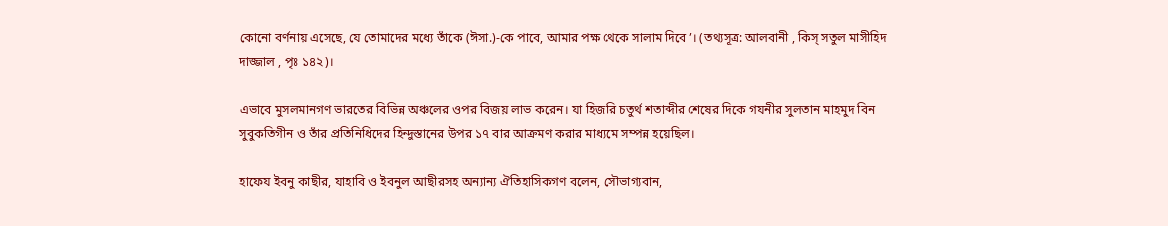কোনো বর্ণনায় এসেছে, যে তোমাদের মধ্যে তাঁকে (ঈসা.)-কে পাবে, আমার পক্ষ থেকে সালাম দিবে’। (তথ্যসূত্র: আলবানী , কিস্ সতুল মাসীহিদ দাজ্জাল , পৃঃ ১৪২)।

এভাবে মুসলমানগণ ভারতের বিভিন্ন অঞ্চলের ওপর বিজয় লাভ করেন। যা হিজরি চতুর্থ শতাব্দীর শেষের দিকে গযনীর সুলতান মাহমুদ বিন সুবুকতিগীন ও তাঁর প্রতিনিধিদের হিন্দুস্তানের উপর ১৭ বার আক্রমণ করার মাধ্যমে সম্পন্ন হয়েছিল।

হাফেয ইবনু কাছীর, যাহাবি ও ইবনুল আছীরসহ অন্যান্য ঐতিহাসিকগণ বলেন, সৌভাগ্যবান,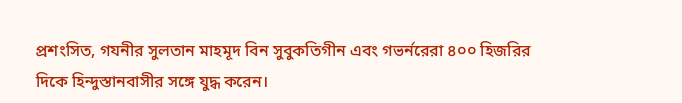প্রশংসিত, গযনীর সুলতান মাহমূদ বিন সুবুকতিগীন এবং গভর্নরেরা ৪০০ হিজরির দিকে হিন্দুস্তানবাসীর সঙ্গে যুদ্ধ করেন।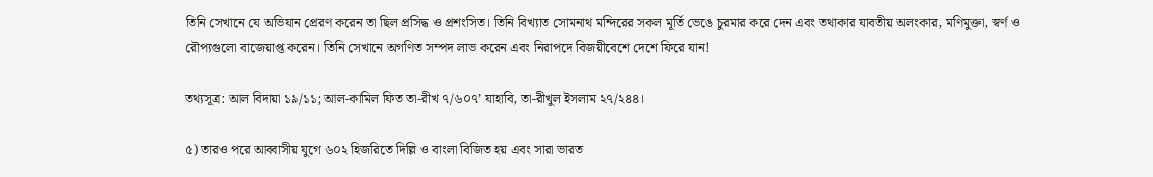তিনি সেখানে যে অভিযান প্রেরণ করেন তা ছিল প্রসিদ্ধ ও প্রশংসিত। তিনি বিখ্যাত সোমনাথ মন্দিরের সকল মূর্তি ভেঙে চুরমার করে দেন এবং তথাকার যাবতীয় অলংকার, মণিমুক্তা, স্বর্ণ ও রৌপ্যগুলো বাজেয়াপ্ত করেন। তিনি সেখানে অগণিত সম্পদ লাভ করেন এবং নিরাপদে বিজয়ীবেশে দেশে ফিরে যান!

তথ্যসূত্র: আল বিদায়া ১৯/১১; আল-কামিল ফিত তা-রীখ ৭/৬০৭’ যাহাবি, তা-রীখুল ইসলাম ২৭/২৪৪।

৫) তারও পরে আব্বাসীয় যুগে ৬০২ হিজরিতে দিল্লি ও বাংলা বিজিত হয় এবং সারা ভারত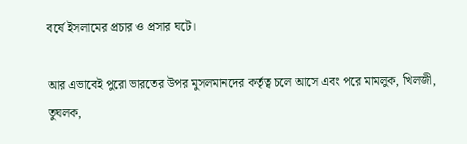বর্ষে ইসলামের প্রচার ও প্রসার ঘটে।

আর এভাবেই পুরো ভারতের উপর মুসলমানদের কর্তৃত্ব চলে আসে এবং পরে মামলুক, খিলজী, তুঘলক,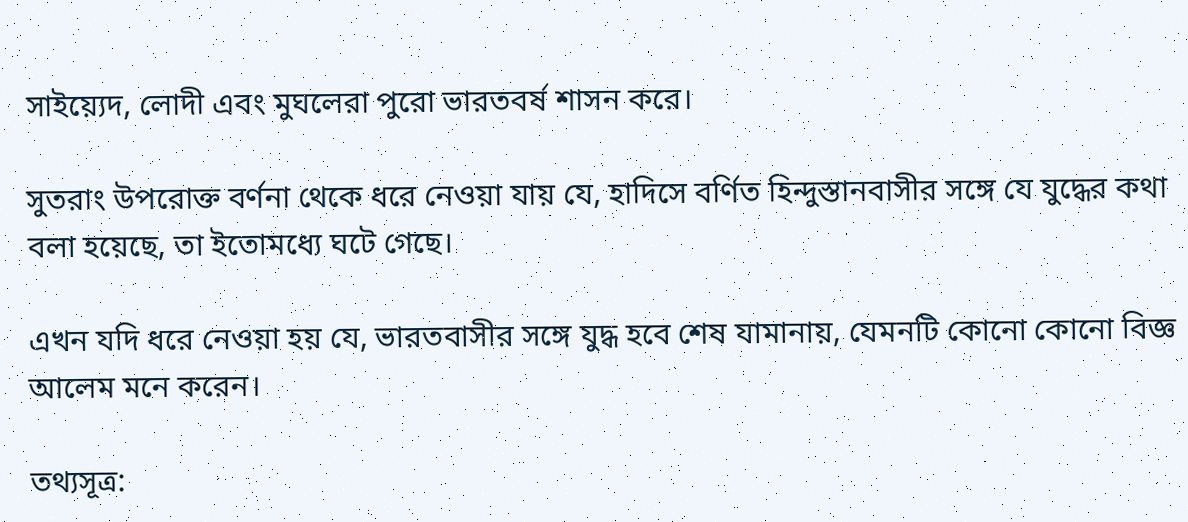সাইয়্যেদ, লোদী এবং মুঘলেরা পুরো ভারতবর্ষ শাসন করে।

সুতরাং উপরোক্ত বর্ণনা থেকে ধরে নেওয়া যায় যে, হাদিসে বর্ণিত হিন্দুস্তানবাসীর সঙ্গে যে যুদ্ধের কথা বলা হয়েছে, তা ইতোমধ্যে ঘটে গেছে।

এখন যদি ধরে নেওয়া হয় যে, ভারতবাসীর সঙ্গে যুদ্ধ হবে শেষ যামানায়, যেমনটি কোনো কোনো বিজ্ঞ আলেম মনে করেন।

তথ্যসূত্র: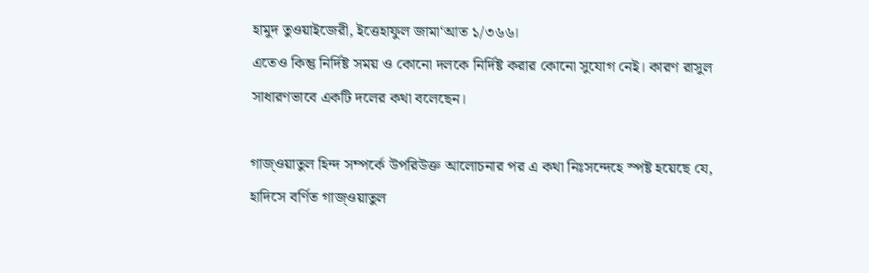হামুদ তুওয়াইজেরী, ইত্তেহাফুল জামা‘আত ১/৩৬৬।                                                         এতেও কিন্তু নির্দিষ্ট সময় ও কোনো দলকে নির্দিষ্ট করার কোনো সুযোগ নেই। কারণ রাসুল সাধারণভাবে একটি দলের কথা বলেছেন।

গাজ্ওয়াতুল হিন্দ সম্পর্কে উপরিউক্ত আলোচনার পর এ কথা নিঃসন্দেহে স্পষ্ট হয়েছে যে, হাদিসে বর্ণিত গাজ্ওয়াতুল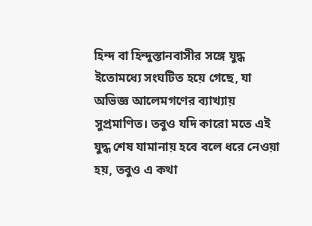হিন্দ বা হিন্দুস্তানবাসীর সঙ্গে যুদ্ধ ইতোমধ্যে সংঘটিত হয়ে গেছে, যা অভিজ্ঞ আলেমগণের ব্যাখ্যায় সুপ্রমাণিত। তবুও যদি কারো মতে এই যুদ্ধ শেষ যামানায় হবে বলে ধরে নেওয়া হয়, তবুও এ কথা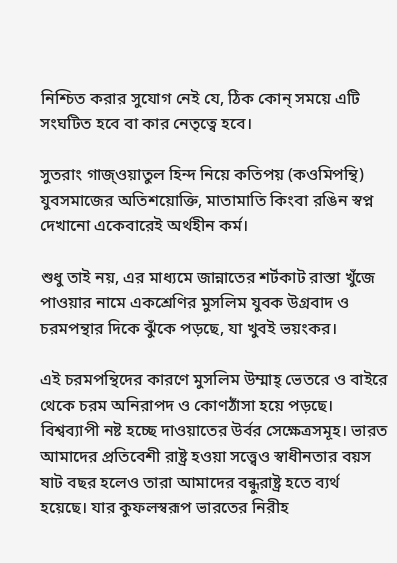নিশ্চিত করার সুযোগ নেই যে, ঠিক কোন্ সময়ে এটি সংঘটিত হবে বা কার নেতৃত্বে হবে।

সুতরাং গাজ্ওয়াতুল হিন্দ নিয়ে কতিপয় (কওমিপন্থি) যুবসমাজের অতিশয়োক্তি, মাতামাতি কিংবা রঙিন স্বপ্ন দেখানো একেবারেই অর্থহীন কর্ম।

শুধু তাই নয়, এর মাধ্যমে জান্নাতের শর্টকাট রাস্তা খুঁজে পাওয়ার নামে একশ্রেণির মুসলিম যুবক উগ্রবাদ ও চরমপন্থার দিকে ঝুঁকে পড়ছে, যা খুবই ভয়ংকর।

এই চরমপন্থিদের কারণে মুসলিম উম্মাহ্ ভেতরে ও বাইরে থেকে চরম অনিরাপদ ও কোণঠাঁসা হয়ে পড়ছে। বিশ্বব্যাপী নষ্ট হচ্ছে দাওয়াতের উর্বর সেক্ষেত্রসমূহ। ভারত আমাদের প্রতিবেশী রাষ্ট্র হওয়া সত্ত্বেও স্বাধীনতার বয়স ষাট বছর হলেও তারা আমাদের বন্ধুরাষ্ট্র হতে ব্যর্থ হয়েছে। যার কুফলস্বরূপ ভারতের নিরীহ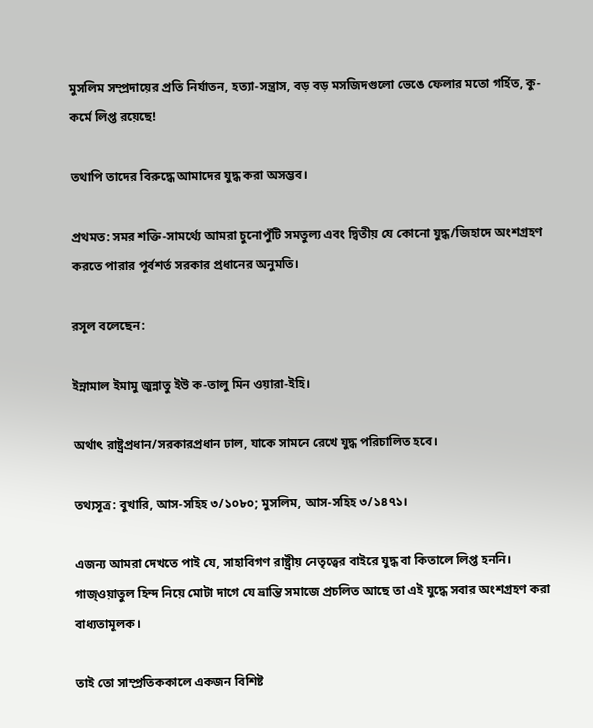মুসলিম সম্প্রদায়ের প্রতি নির্যাতন, হত্যা-সন্ত্রাস, বড় বড় মসজিদগুলো ভেঙে ফেলার মতো গর্হিত, কু-কর্মে লিপ্ত রয়েছে!

তথাপি তাদের বিরুদ্ধে আমাদের যুদ্ধ করা অসম্ভব।

প্রথমত: সমর শক্তি-সামর্থ্যে আমরা চুনোপুঁটি সমতুল্য এবং দ্বিতীয় যে কোনো যুদ্ধ/জিহাদে অংশগ্রহণ করতে পারার পূর্বশর্ত সরকার প্রধানের অনুমতি।

রসূল বলেছেন:

ইন্নামাল ইমামু জুন্নাতু ইউ ক-তালু মিন ওয়ারা-ইহি।

অর্থাৎ রাষ্ট্রপ্রধান/সরকারপ্রধান ঢাল, যাকে সামনে রেখে যুদ্ধ পরিচালিত হবে।

তথ্যসূত্র: বুখারি, আস-সহিহ ৩/১০৮০; মুসলিম, আস-সহিহ ৩/১৪৭১।

এজন্য আমরা দেখতে পাই যে, সাহাবিগণ রাষ্ট্রীয় নেতৃত্বের বাইরে যুদ্ধ বা কিতালে লিপ্ত হননি। গাজ্ওয়াতুল হিন্দ নিয়ে মোটা দাগে যে ভ্রান্তি সমাজে প্রচলিত আছে তা এই যুদ্ধে সবার অংশগ্রহণ করা বাধ্যতামূলক।

তাই তো সাম্প্রতিককালে একজন বিশিষ্ট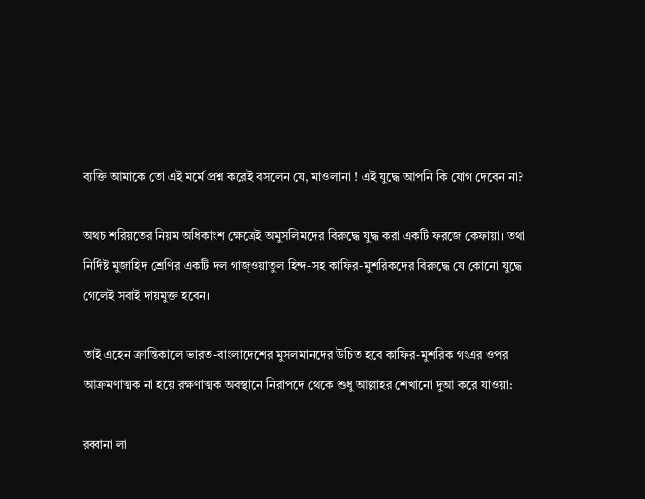ব্যক্তি আমাকে তো এই মর্মে প্রশ্ন করেই বসলেন যে, মাওলানা ! এই যুদ্ধে আপনি কি যোগ দেবেন না?

অথচ শরিয়তের নিয়ম অধিকাংশ ক্ষেত্রেই অমুসলিমদের বিরুদ্ধে যুদ্ধ করা একটি ফরজে কেফায়া। তথা নির্দিষ্ট মুজাহিদ শ্রেণির একটি দল গাজ্ওয়াতুল হিন্দ-সহ কাফির-মুশরিকদের বিরুদ্ধে যে কোনো যুদ্ধে গেলেই সবাই দায়মুক্ত হবেন।

তাই এহেন ক্রান্তিকালে ভারত-বাংলাদেশের মুসলমানদের উচিত হবে কাফির-মুশরিক গংএর ওপর আক্রমণাত্মক না হয়ে রক্ষণাত্মক অবস্থানে নিরাপদে থেকে শুধু আল্লাহর শেখানো দুআ করে যাওয়া:

রব্বানা লা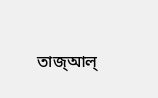তাজ্আল্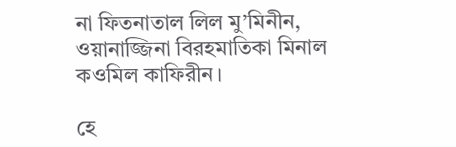না ফিতনাতাল লিল মু’মিনীন, ওয়ানাজ্জিনা বিরহমাতিকা মিনাল কওমিল কাফিরীন।

হে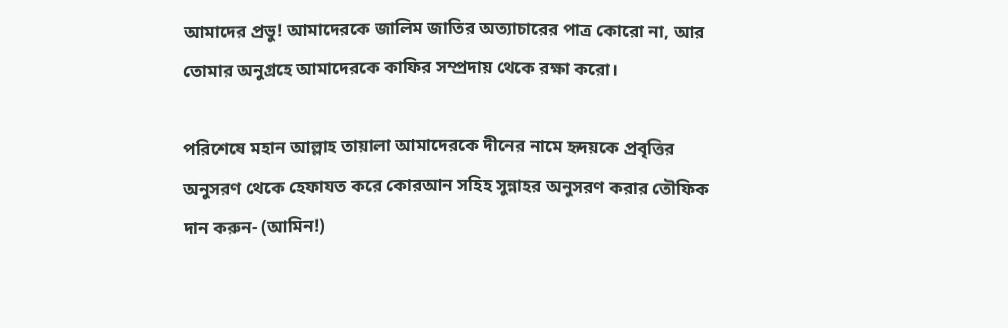আমাদের প্রভু! আমাদেরকে জালিম জাতির অত্যাচারের পাত্র কোরো না, আর তোমার অনুগ্রহে আমাদেরকে কাফির সম্প্রদায় থেকে রক্ষা করো।

পরিশেষে মহান আল্লাহ তায়ালা আমাদেরকে দীনের নামে হৃদয়কে প্রবৃত্তির অনুসরণ থেকে হেফাযত করে কোরআন সহিহ সুন্নাহর অনুসরণ করার তৌফিক দান করুন- (আমিন!)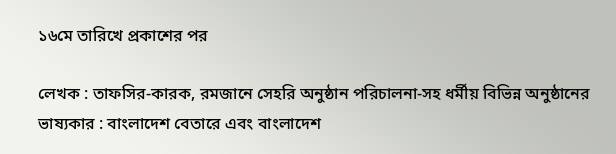১৬মে তারিখে প্রকাশের পর

লেখক : তাফসির-কারক, রমজানে সেহরি অনুষ্ঠান পরিচালনা-সহ ধর্মীয় বিভিন্ন অনুষ্ঠানের ভাষ্যকার : বাংলাদেশ বেতারে এবং বাংলাদেশ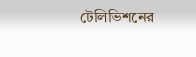টেলিভিশনের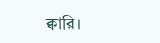ক্বারি।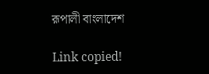রূপালী বাংলাদেশ

Link copied!